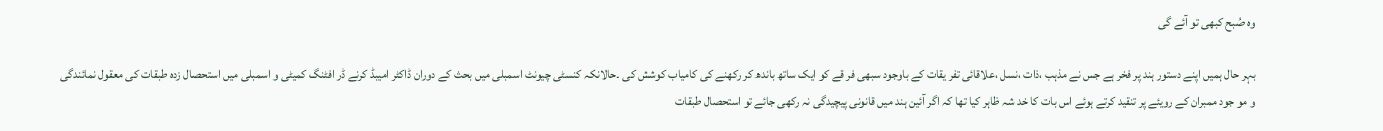وہ صُبح کبھی تو آئے گی

بہر حال ہمیں اپنے دستور ہند پر فخر ہے جس نے مذہب ،ذات ،نسل ،علاقائی تفر یقات کے باوجود سبھی فر قے کو ایک ساتھ باندھ کر رکھنے کی کامیاب کوشش کی ۔حالانکہ کنسٹی چیونٹ اسمبلی میں بحث کے دوران ڈاکٹر امیبڈ کرنے ڈر افٹنگ کمیٹی و اسمبلی میں استحصال زدہ طبقات کی معقول نمائندگی و مو جود ممبران کے رویئے پر تنقید کرتے ہوئے اس بات کا خد شہ ظاہر کیا تھا کہ اگر آئین ہند میں قانونی پیچیدگی نہ رکھی جائے تو استحصال طبقات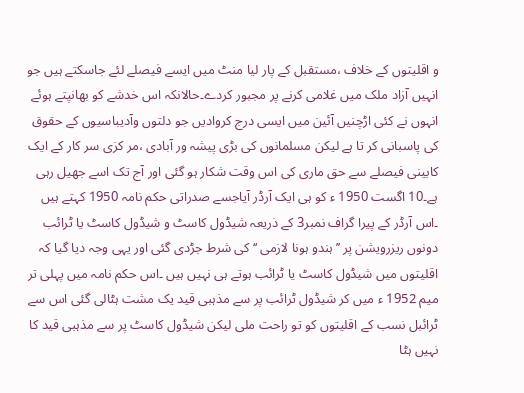و اقلیتوں کے خلاف ،مستقبل کے پار لیا منٹ میں ایسے فیصلے لئے جاسکتے ہیں جو انہیں آزاد ملک میں غلامی کرنے پر مجبور کردے۔حالانکہ اس خدشے کو بھانپتے ہوئے انہوں نے کئی اڑچنیں آئین میں ایسی درج کروادیں جو دلتوں وآدیباسیوں کے حقوق کی پاسبانی کر تا ہے لیکن مسلمانوں کی بڑی پیشہ ور آبادی ،مر کزی سر کار کے ایک کابینی فیصلے سے حق ماری کی اس وقت شکار ہو گئی اور آج تک اسے جھیل رہی ہے۔10 اگست 1950 ء کو ہی ایک آرڈر آیاجسے صدراتی حکم نامہ 1950 کہتے ہیں ۔اس آرڈر کے پیرا گراف نمبر3 کے ذریعہ شیڈول کاسٹ و شیڈول کاسٹ یا ٹرائب دونوں ریزرویشن پر ’’ہندو ہونا لازمی ‘‘ کی شرط جڑدی گئی اور یہی وجہ دیا گیا کہ اقلیتوں میں شیڈول کاسٹ یا ٹرائب ہوتے ہی نہیں ہیں ۔اس حکم نامہ میں پہلی تر میم 1952 ء میں کر شیڈول ٹرائب پر سے مذہبی قید یک مشت ہٹالی گئی اس سے ٹرائبل نسب کے اقلیتوں کو تو راحت ملی لیکن شیڈول کاسٹ پر سے مذہبی قید کا نہیں ہٹا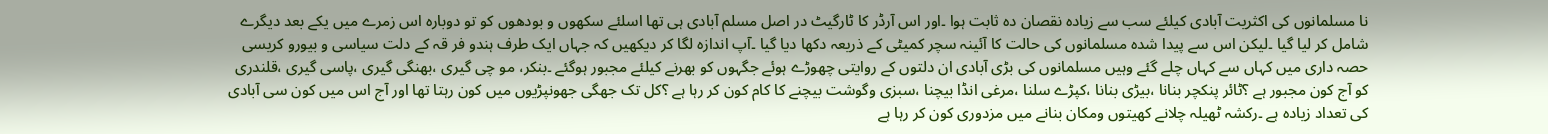نا مسلمانوں کی اکثریت آبادی کیلئے سب سے زیادہ نقصان دہ ثابت ہوا ۔اور اس آرڈر کا ٹارگیٹ در اصل مسلم آبادی ہی تھا اسلئے سکھوں و بودھوں کو تو دوبارہ اس زمرے میں یکے بعد دیگرے شامل کر لیا گیا ۔لیکن اس سے پیدا شدہ مسلمانوں کی حالت کا آئینہ سچر کمیٹی کے ذریعہ دکھا دیا گیا ۔آپ اندازہ لگا کر دیکھیں کہ جہاں ایک طرف ہندو فر قہ کے دلت سیاسی و بیورو کریسی حصہ داری میں کہاں سے کہاں چلے گئے وہیں مسلمانوں کی بڑی آبادی ان دلتوں کے روایتی چھوڑے ہوئے جگہوں کو بھرنے کیلئے مجبور ہوگئے ۔بنکر، مو چی گیری ،بھنگی گیری ،پاسی گیری ،قلندری کو آج کون مجبور ہے ؟ٹائر پنکچر بنانا ،بیڑی بنانا ،کپڑے سلنا ،مرغی انڈا بیچنا ،سبزی وگوشت بیچنے کا کام کون کر رہا ہے ؟کل تک جھگی جھونپڑیوں میں کون رہتا تھا اور آج اس میں کون سی آبادی کی تعداد زیادہ ہے ۔رکشہ ٹھیلہ چلانے کھیتوں ومکان بنانے میں مزدوری کون کر رہا ہے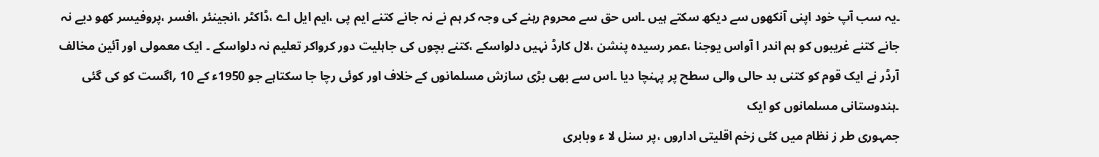۔یہ سب آپ خود اپنی آنکھوں سے دیکھ سکتے ہیں ۔اس حق سے محروم رہنے کی وجہ کر ہم نے نہ جانے کتنے ایم پی ،ایم ایل اے ،ڈاکٹر ،انجینئر ،افسر ،پروفیسر کھو دیے نہ جانے کتنے غریبوں کو ہم اندر ا آواس یوجنا ،عمر رسیدہ پنشن ،لال کارڈ نہیں دلواسکے ،کتنے بچوں کی جاہلیت دور کرواکر تعلیم نہ دلواسکے ۔ ایک معمولی اور آئین مخالف آرڈر نے ایک قوم کو کتنی بد حالی والی سطح پر پہنچا دیا ۔اس سے بھی بڑی سازش مسلمانوں کے خلاف اور کوئی رچا جا سکتاہے جو 1950ء کے 10 ؍اگست کو کی گئی ۔ہندوستانی مسلمانوں کو ایک
جمہوری طر ز نظام میں کئی زخم اقلیتی اداروں ،پر سنل لا ء وبابری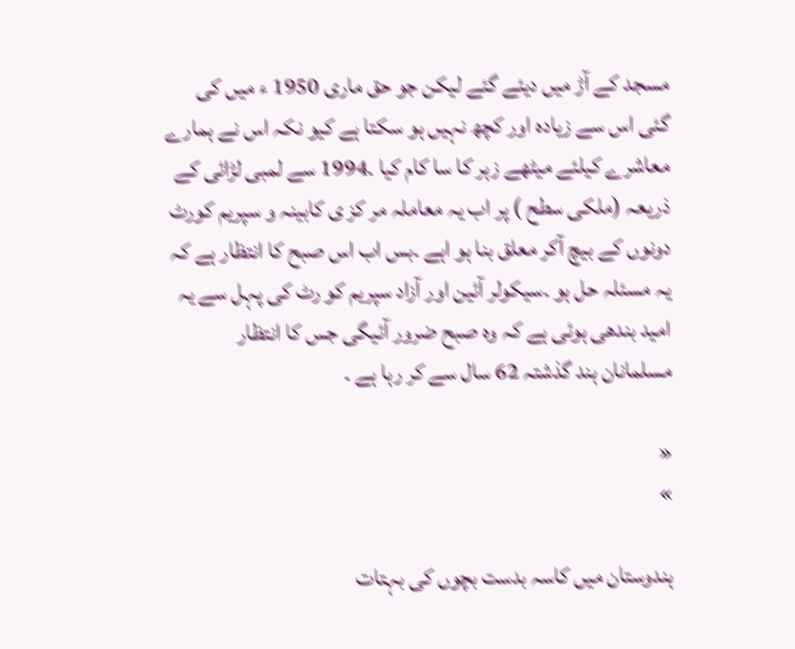مسجد کے آڑ میں دیئے گئے لیکن جو حق ماری 1950 ء میں کی گئی اس سے زیادہ اور کچھ نہیں ہو سکتا ہے کیو نکہ اس نے ہمارے معاشرے کیلئے میٹھے زہر کا سا کام کیا ۔1994 سے لمبی لڑائی کے ذریعہ (ملکی سطح ) پر اب یہ معاملہ مر کز ی کابینہ و سپریم کورٹ دونوں کے بیچ آکر معلق بنا ہو اہے ۔بس اب اس صبح کا انتظار ہے کہ یہ مسئلہ حل ہو ۔سیکولر آئین اور آزاد سپریم کو رٹ کی پہل سے یہ امید بندھی ہوئی ہے کہ وہ صبح ضرور آئیگی جس کا انتظار مسلمانان ہند گذشتہ 62 سال سے کر رہا ہے ۔

«
»

ہندوستان میں کاسہ بدست بچوں کی بہتات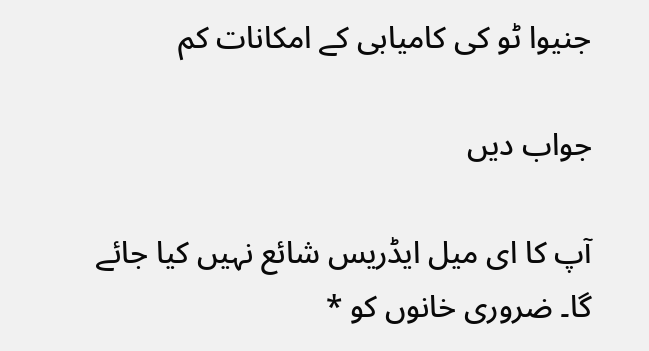جنیوا ٹو کی کامیابی کے امکانات کم

جواب دیں

آپ کا ای میل ایڈریس شائع نہیں کیا جائے گا۔ ضروری خانوں کو *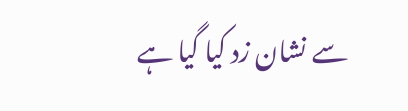سے نشان زد کیا گیا ہے